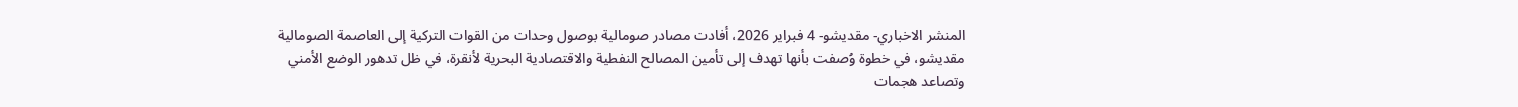المنشر الاخباري- مقديشو- 4 فبراير 2026، أفادت مصادر صومالية بوصول وحدات من القوات التركية إلى العاصمة الصومالية مقديشو، في خطوة وُصفت بأنها تهدف إلى تأمين المصالح النفطية والاقتصادية البحرية لأنقرة، في ظل تدهور الوضع الأمني وتصاعد هجمات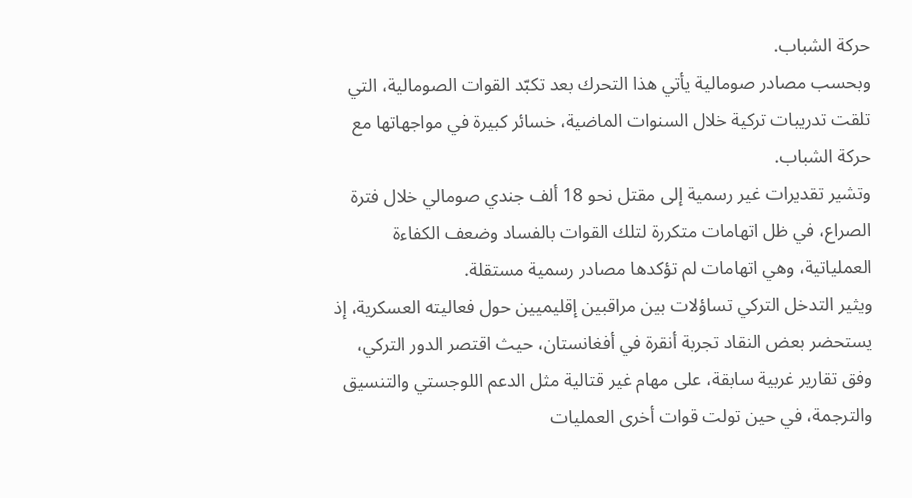حركة الشباب.
وبحسب مصادر صومالية يأتي هذا التحرك بعد تكبّد القوات الصومالية، التي تلقت تدريبات تركية خلال السنوات الماضية، خسائر كبيرة في مواجهاتها مع حركة الشباب.
وتشير تقديرات غير رسمية إلى مقتل نحو 18 ألف جندي صومالي خلال فترة الصراع، في ظل اتهامات متكررة لتلك القوات بالفساد وضعف الكفاءة العملياتية، وهي اتهامات لم تؤكدها مصادر رسمية مستقلة.
ويثير التدخل التركي تساؤلات بين مراقبين إقليميين حول فعاليته العسكرية، إذ يستحضر بعض النقاد تجربة أنقرة في أفغانستان، حيث اقتصر الدور التركي، وفق تقارير غربية سابقة، على مهام غير قتالية مثل الدعم اللوجستي والتنسيق والترجمة، في حين تولت قوات أخرى العمليات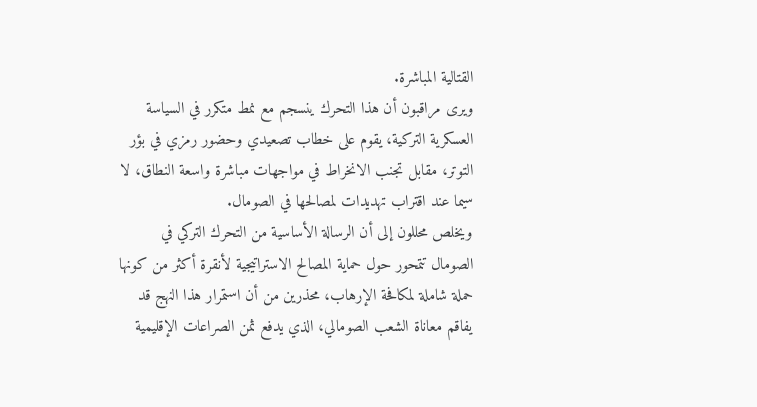القتالية المباشرة.
ويرى مراقبون أن هذا التحرك ينسجم مع نمط متكرر في السياسة العسكرية التركية، يقوم على خطاب تصعيدي وحضور رمزي في بؤر التوتر، مقابل تجنب الانخراط في مواجهات مباشرة واسعة النطاق، لا سيما عند اقتراب تهديدات لمصالحها في الصومال.
ويخلص محللون إلى أن الرسالة الأساسية من التحرك التركي في الصومال تتمحور حول حماية المصالح الاستراتيجية لأنقرة أكثر من كونها حملة شاملة لمكافحة الإرهاب، محذرين من أن استمرار هذا النهج قد يفاقم معاناة الشعب الصومالي، الذي يدفع ثمن الصراعات الإقليمية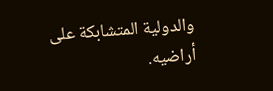والدولية المتشابكة على أراضيه.